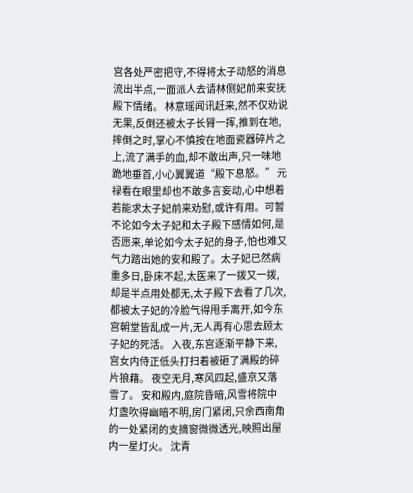宫各处严密把守,不得将太子动怒的消息流出半点,一面派人去请林侧妃前来安抚殿下情绪。 林意瑶闻讯赶来,然不仅劝说无果,反倒还被太子长臂一挥,推到在地,摔倒之时,掌心不慎按在地面瓷器碎片之上,流了满手的血,却不敢出声,只一味地跪地垂首,小心翼翼道“殿下息怒。” 元禄看在眼里却也不敢多言妄动,心中想着若能求太子妃前来劝慰,或许有用。可暂不论如今太子妃和太子殿下感情如何,是否愿来,单论如今太子妃的身子,怕也难又气力踏出她的安和殿了。太子妃已然病重多日,卧床不起,太医来了一拨又一拨,却是半点用处都无,太子殿下去看了几次,都被太子妃的冷脸气得甩手离开,如今东宫朝堂皆乱成一片,无人再有心思去顾太子妃的死活。 入夜,东宫逐渐平静下来,宫女内侍正低头打扫着被砸了满殿的碎片狼藉。 夜空无月,寒风四起,盛京又落雪了。 安和殿内,庭院昏暗,风雪将院中灯盏吹得幽暗不明,房门紧闭,只余西南角的一处紧闭的支摘窗微微透光,映照出屋内一星灯火。 沈青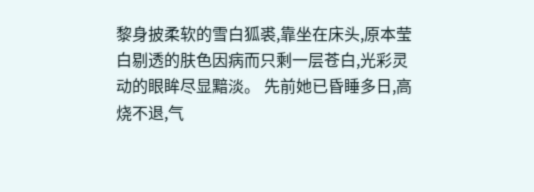黎身披柔软的雪白狐裘,靠坐在床头,原本莹白剔透的肤色因病而只剩一层苍白,光彩灵动的眼眸尽显黯淡。 先前她已昏睡多日,高烧不退,气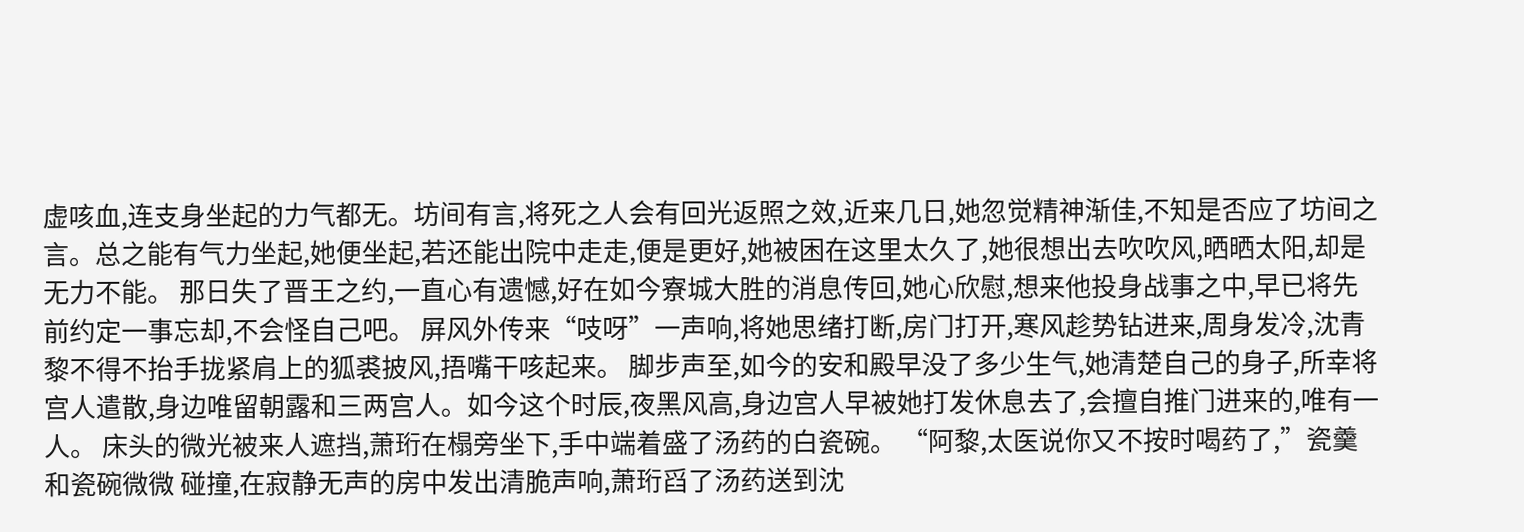虚咳血,连支身坐起的力气都无。坊间有言,将死之人会有回光返照之效,近来几日,她忽觉精神渐佳,不知是否应了坊间之言。总之能有气力坐起,她便坐起,若还能出院中走走,便是更好,她被困在这里太久了,她很想出去吹吹风,晒晒太阳,却是无力不能。 那日失了晋王之约,一直心有遗憾,好在如今寮城大胜的消息传回,她心欣慰,想来他投身战事之中,早已将先前约定一事忘却,不会怪自己吧。 屏风外传来“吱呀”一声响,将她思绪打断,房门打开,寒风趁势钻进来,周身发冷,沈青黎不得不抬手拢紧肩上的狐裘披风,捂嘴干咳起来。 脚步声至,如今的安和殿早没了多少生气,她清楚自己的身子,所幸将宫人遣散,身边唯留朝露和三两宫人。如今这个时辰,夜黑风高,身边宫人早被她打发休息去了,会擅自推门进来的,唯有一人。 床头的微光被来人遮挡,萧珩在榻旁坐下,手中端着盛了汤药的白瓷碗。 “阿黎,太医说你又不按时喝药了,”瓷羹和瓷碗微微 碰撞,在寂静无声的房中发出清脆声响,萧珩舀了汤药送到沈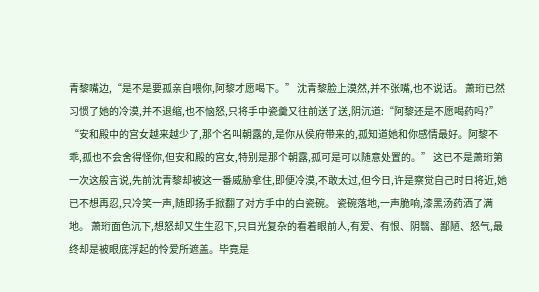青黎嘴边,“是不是要孤亲自喂你,阿黎才愿喝下。” 沈青黎脸上漠然,并不张嘴,也不说话。 萧珩已然习惯了她的冷漠,并不退缩,也不恼怒,只将手中瓷羹又往前送了送,阴沉道:“阿黎还是不愿喝药吗?” “安和殿中的宫女越来越少了,那个名叫朝露的,是你从侯府带来的,孤知道她和你感情最好。阿黎不乖,孤也不会舍得怪你,但安和殿的宫女,特别是那个朝露,孤可是可以随意处置的。” 这已不是萧珩第一次这般言说,先前沈青黎却被这一番威胁拿住,即便冷漠,不敢太过,但今日,许是察觉自己时日将近,她已不想再忍,只冷笑一声,随即扬手掀翻了对方手中的白瓷碗。 瓷碗落地,一声脆响,漆黑汤药洒了满地。 萧珩面色沉下,想怒却又生生忍下,只目光复杂的看着眼前人,有爱、有恨、阴翳、鄙陋、怒气,最终却是被眼底浮起的怜爱所遮盖。毕竟是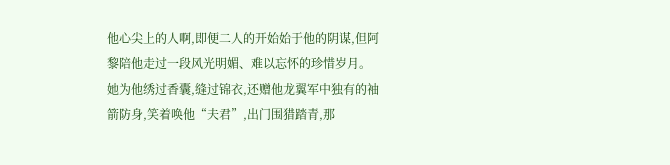他心尖上的人啊,即便二人的开始始于他的阴谋,但阿黎陪他走过一段风光明媚、难以忘怀的珍惜岁月。 她为他绣过香囊,缝过锦衣,还赠他龙翼军中独有的袖箭防身,笑着唤他“夫君”,出门围猎踏青,那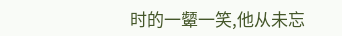时的一颦一笑,他从未忘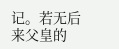记。若无后来父皇的